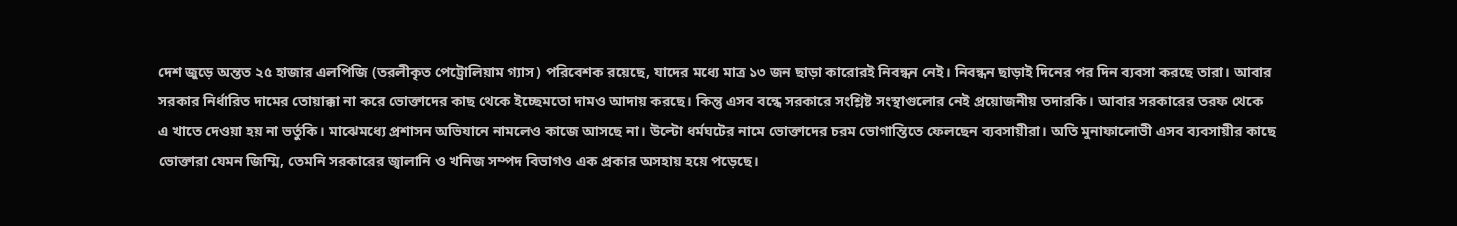দেশ জুড়ে অন্তত ২৫ হাজার এলপিজি (তরলীকৃত পেট্রোলিয়াম গ্যাস) পরিবেশক রয়েছে, যাদের মধ্যে মাত্র ১৩ জন ছাড়া কারোরই নিবন্ধন নেই। নিবন্ধন ছাড়াই দিনের পর দিন ব্যবসা করছে তারা। আবার সরকার নির্ধারিত দামের তোয়াক্কা না করে ভোক্তাদের কাছ থেকে ইচ্ছেমতো দামও আদায় করছে। কিন্তু এসব বন্ধে সরকারে সংশ্লিষ্ট সংস্থাগুলোর নেই প্রয়োজনীয় তদারকি। আবার সরকারের তরফ থেকে এ খাতে দেওয়া হয় না ভর্তুকি। মাঝেমধ্যে প্রশাসন অভিযানে নামলেও কাজে আসছে না। উল্টো ধর্মঘটের নামে ভোক্তাদের চরম ভোগান্তিতে ফেলছেন ব্যবসায়ীরা। অতি মুনাফালোভী এসব ব্যবসায়ীর কাছে ভোক্তারা যেমন জিম্মি, তেমনি সরকারের জ্বালানি ও খনিজ সম্পদ বিভাগও এক প্রকার অসহায় হয়ে পড়েছে।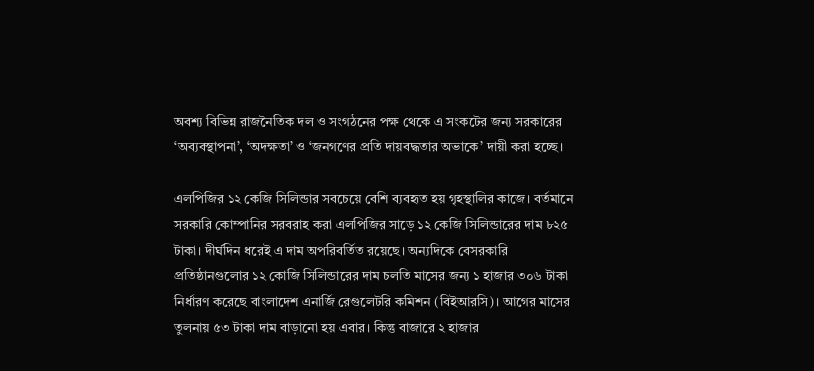অবশ্য বিভিন্ন রাজনৈতিক দল ও সংগঠনের পক্ষ থেকে এ সংকটের জন্য সরকারের ‘অব্যবস্থাপনা’, ‘অদক্ষতা’ ও ‘জনগণের প্রতি দায়বদ্ধতার অভাকে’ দায়ী করা হচ্ছে।

এলপিজির ১২ কেজি সিলিন্ডার সবচেয়ে বেশি ব্যবহৃত হয় গৃহস্থালির কাজে। বর্তমানে সরকারি কোম্পানির সরবরাহ করা এলপিজির সাড়ে ১২ কেজি সিলিন্ডারের দাম ৮২৫ টাকা। দীর্ঘদিন ধরেই এ দাম অপরিবর্তিত রয়েছে। অন্যদিকে বেসরকারি প্রতিষ্ঠানগুলোর ১২ কোজি সিলিন্ডারের দাম চলতি মাসের জন্য ১ হাজার ৩০৬ টাকা নির্ধারণ করেছে বাংলাদেশ এনার্জি রেগুলেটরি কমিশন (বিইআরসি)। আগের মাসের তুলনায় ৫৩ টাকা দাম বাড়ানো হয় এবার। কিন্তু বাজারে ২ হাজার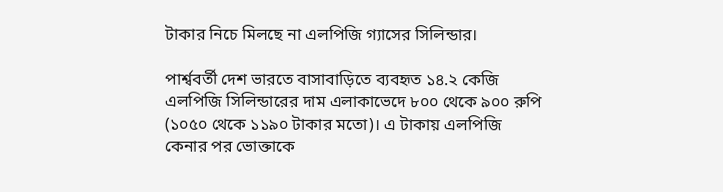টাকার নিচে মিলছে না এলপিজি গ্যাসের সিলিন্ডার।

পার্শ্ববর্তী দেশ ভারতে বাসাবাড়িতে ব্যবহৃত ১৪.২ কেজি এলপিজি সিলিন্ডারের দাম এলাকাভেদে ৮০০ থেকে ৯০০ রুপি (১০৫০ থেকে ১১৯০ টাকার মতো)। এ টাকায় এলপিজি কেনার পর ভোক্তাকে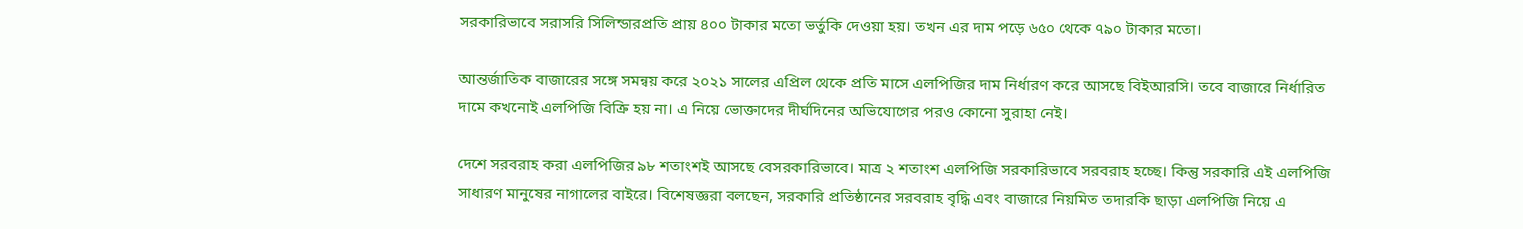সরকারিভাবে সরাসরি সিলিন্ডারপ্রতি প্রায় ৪০০ টাকার মতো ভর্তুকি দেওয়া হয়। তখন এর দাম পড়ে ৬৫০ থেকে ৭৯০ টাকার মতো।

আন্তর্জাতিক বাজারের সঙ্গে সমন্বয় করে ২০২১ সালের এপ্রিল থেকে প্রতি মাসে এলপিজির দাম নির্ধারণ করে আসছে বিইআরসি। তবে বাজারে নির্ধারিত দামে কখনোই এলপিজি বিক্রি হয় না। এ নিয়ে ভোক্তাদের দীর্ঘদিনের অভিযোগের পরও কোনো সুরাহা নেই।

দেশে সরবরাহ করা এলপিজির ৯৮ শতাংশই আসছে বেসরকারিভাবে। মাত্র ২ শতাংশ এলপিজি সরকারিভাবে সরবরাহ হচ্ছে। কিন্তু সরকারি এই এলপিজি সাধারণ মানুষের নাগালের বাইরে। বিশেষজ্ঞরা বলছেন, সরকারি প্রতিষ্ঠানের সরবরাহ বৃদ্ধি এবং বাজারে নিয়মিত তদারকি ছাড়া এলপিজি নিয়ে এ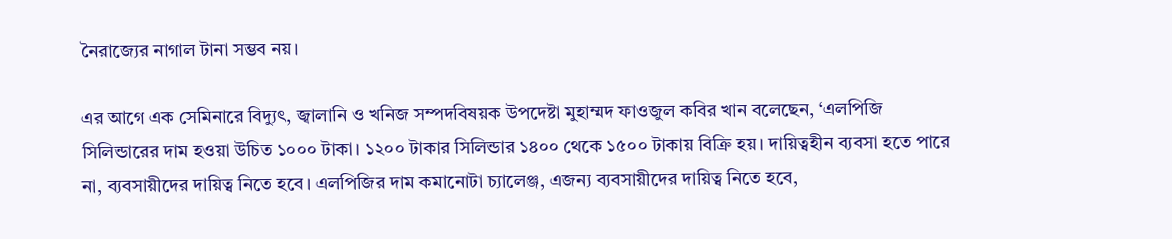নৈরাজ্যের নাগাল টানা সম্ভব নয়।

এর আগে এক সেমিনারে বিদ্যুৎ, জ্বালানি ও খনিজ সম্পদবিষয়ক উপদেষ্টা মুহাম্মদ ফাওজুল কবির খান বলেছেন, ‘এলপিজি সিলিন্ডারের দাম হওয়া উচিত ১০০০ টাকা। ১২০০ টাকার সিলিন্ডার ১৪০০ থেকে ১৫০০ টাকায় বিক্রি হয়। দায়িত্বহীন ব্যবসা হতে পারে না, ব্যবসায়ীদের দায়িত্ব নিতে হবে। এলপিজির দাম কমানোটা চ্যালেঞ্জ, এজন্য ব্যবসায়ীদের দায়িত্ব নিতে হবে,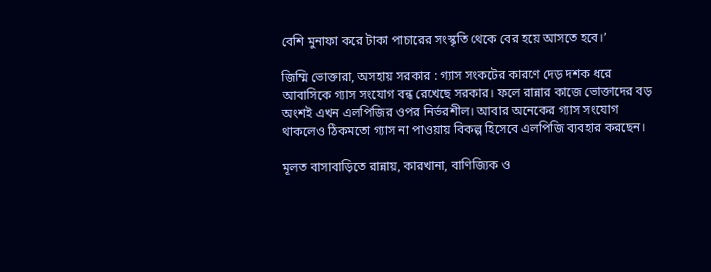বেশি মুনাফা করে টাকা পাচারের সংস্কৃতি থেকে বের হয়ে আসতে হবে।’

জিম্মি ভোক্তারা, অসহায় সরকার : গ্যাস সংকটের কারণে দেড় দশক ধরে আবাসিকে গ্যাস সংযোগ বন্ধ রেখেছে সরকার। ফলে রান্নার কাজে ভোক্তাদের বড় অংশই এখন এলপিজির ওপর নির্ভরশীল। আবার অনেকের গ্যাস সংযোগ থাকলেও ঠিকমতো গ্যাস না পাওয়ায় বিকল্প হিসেবে এলপিজি ব্যবহার করছেন।

মূলত বাসাবাড়িতে রান্নায়, কারখানা, বাণিজ্যিক ও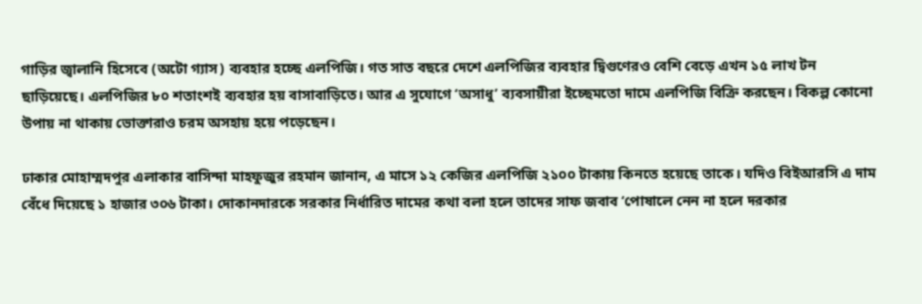গাড়ির জ্বালানি হিসেবে (অটো গ্যাস) ব্যবহার হচ্ছে এলপিজি। গত সাত বছরে দেশে এলপিজির ব্যবহার দ্বিগুণেরও বেশি বেড়ে এখন ১৫ লাখ টন ছাড়িয়েছে। এলপিজির ৮০ শতাংশই ব্যবহার হয় বাসাবাড়িতে। আর এ সুযোগে ‘অসাধু’ ব্যবসায়ীরা ইচ্ছেমতো দামে এলপিজি বিক্রি করছেন। বিকল্প কোনো উপায় না থাকায় ভোক্তারাও চরম অসহায় হয়ে পড়েছেন।

ঢাকার মোহাম্মদপুর এলাকার বাসিন্দা মাহফুজুর রহমান জানান, এ মাসে ১২ কেজির এলপিজি ২১০০ টাকায় কিনতে হয়েছে তাকে। যদিও বিইআরসি এ দাম বেঁধে দিয়েছে ১ হাজার ৩০৬ টাকা। দোকানদারকে সরকার নির্ধারিত দামের কথা বলা হলে তাদের সাফ জবাব ‘পোষালে নেন না হলে দরকার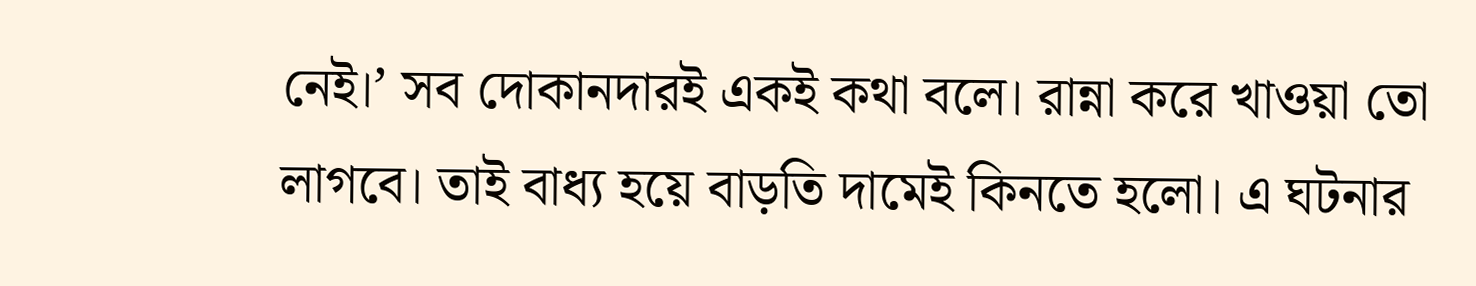নেই।’ সব দোকানদারই একই কথা বলে। রান্না করে খাওয়া তো লাগবে। তাই বাধ্য হয়ে বাড়তি দামেই কিনতে হলো। এ ঘটনার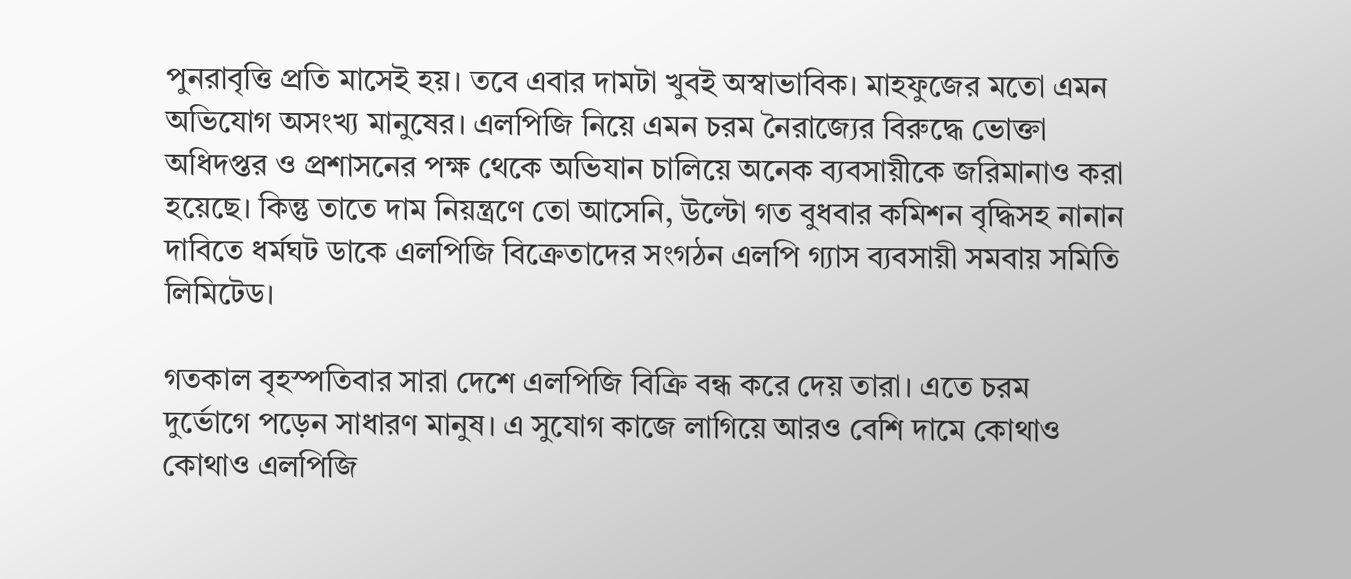পুনরাবৃত্তি প্রতি মাসেই হয়। তবে এবার দামটা খুবই অস্বাভাবিক। মাহফুজের মতো এমন অভিযোগ অসংখ্য মানুষের। এলপিজি নিয়ে এমন চরম নৈরাজ্যের বিরুদ্ধে ভোক্তা অধিদপ্তর ও প্রশাসনের পক্ষ থেকে অভিযান চালিয়ে অনেক ব্যবসায়ীকে জরিমানাও করা হয়েছে। কিন্তু তাতে দাম নিয়ন্ত্রণে তো আসেনি, উল্টো গত বুধবার কমিশন বৃদ্ধিসহ নানান দাবিতে ধর্মঘট ডাকে এলপিজি বিক্রেতাদের সংগঠন এলপি গ্যাস ব্যবসায়ী সমবায় সমিতি লিমিটেড।

গতকাল বৃহস্পতিবার সারা দেশে এলপিজি বিক্রি বন্ধ করে দেয় তারা। এতে চরম দুর্ভোগে পড়েন সাধারণ মানুষ। এ সুযোগ কাজে লাগিয়ে আরও বেশি দামে কোথাও কোথাও এলপিজি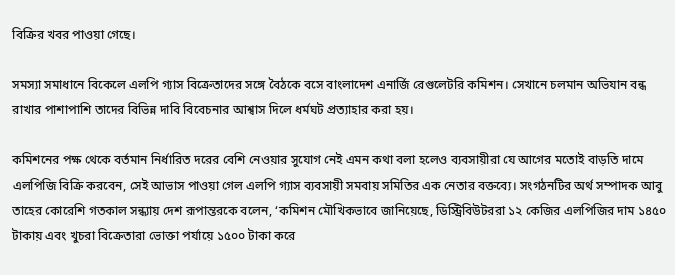বিক্রির খবর পাওয়া গেছে।

সমস্যা সমাধানে বিকেলে এলপি গ্যাস বিক্রেতাদের সঙ্গে বৈঠকে বসে বাংলাদেশ এনার্জি রেগুলেটরি কমিশন। সেখানে চলমান অভিযান বন্ধ রাখার পাশাপাশি তাদের বিভিন্ন দাবি বিবেচনার আশ্বাস দিলে ধর্মঘট প্রত্যাহার করা হয়।

কমিশনের পক্ষ থেকে বর্তমান নির্ধারিত দরের বেশি নেওয়ার সুযোগ নেই এমন কথা বলা হলেও ব্যবসায়ীরা যে আগের মতোই বাড়তি দামে এলপিজি বিক্রি করবেন, সেই আভাস পাওয়া গেল এলপি গ্যাস ব্যবসায়ী সমবায় সমিতির এক নেতার বক্তব্যে। সংগঠনটির অর্থ সম্পাদক আবু তাহের কোরেশি গতকাল সন্ধ্যায় দেশ রূপান্তরকে বলেন, ‘কমিশন মৌখিকভাবে জানিয়েছে, ডিস্ট্রিবিউটররা ১২ কেজির এলপিজির দাম ১৪৫০ টাকায় এবং খুচরা বিক্রেতারা ভোক্তা পর্যায়ে ১৫০০ টাকা করে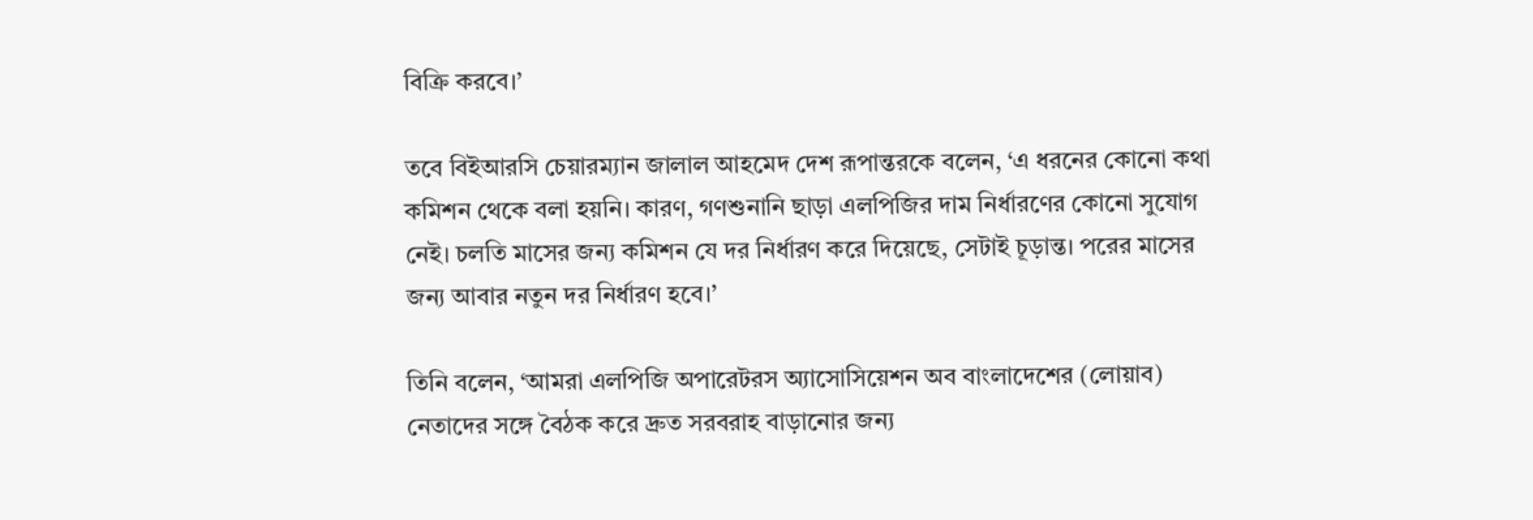বিক্রি করবে।’

তবে বিইআরসি চেয়ারম্যান জালাল আহমেদ দেশ রূপান্তরকে বলেন, ‘এ ধরনের কোনো কথা কমিশন থেকে বলা হয়নি। কারণ, গণশুনানি ছাড়া এলপিজির দাম নির্ধারণের কোনো সুযোগ নেই। চলতি মাসের জন্য কমিশন যে দর নির্ধারণ করে দিয়েছে, সেটাই চূড়ান্ত। পরের মাসের জন্য আবার নতুন দর নির্ধারণ হবে।’

তিনি বলেন, ‘আমরা এলপিজি অপারেটরস অ্যাসোসিয়েশন অব বাংলাদেশের (লোয়াব) নেতাদের সঙ্গে বৈঠক করে দ্রুত সরবরাহ বাড়ানোর জন্য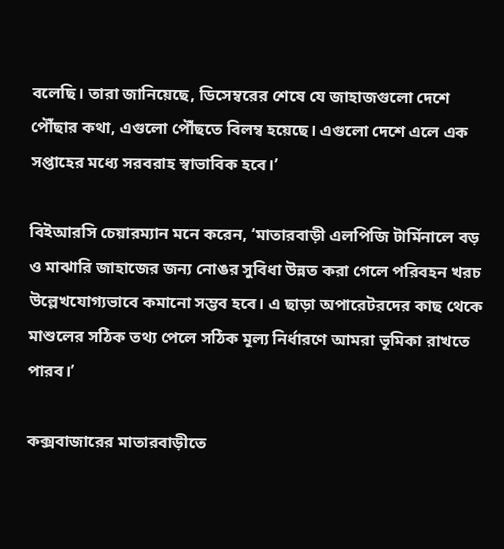বলেছি। তারা জানিয়েছে, ডিসেম্বরের শেষে যে জাহাজগুলো দেশে পৌঁছার কথা, এগুলো পৌঁছতে বিলম্ব হয়েছে। এগুলো দেশে এলে এক সপ্তাহের মধ্যে সরবরাহ স্বাভাবিক হবে।’

বিইআরসি চেয়ারম্যান মনে করেন, ‘মাতারবাড়ী এলপিজি টার্মিনালে বড় ও মাঝারি জাহাজের জন্য নোঙর সুবিধা উন্নত করা গেলে পরিবহন খরচ উল্লেখযোগ্যভাবে কমানো সম্ভব হবে। এ ছাড়া অপারেটরদের কাছ থেকে মাশুলের সঠিক তথ্য পেলে সঠিক মূল্য নির্ধারণে আমরা ভূমিকা রাখতে পারব।’

কক্সবাজারের মাতারবাড়ীতে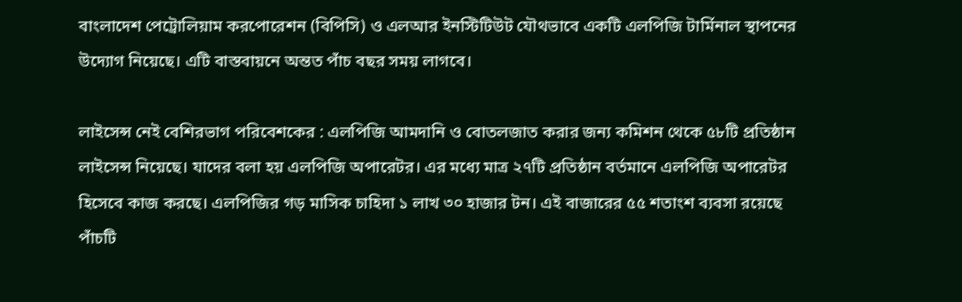বাংলাদেশ পেট্রোলিয়াম করপোরেশন (বিপিসি) ও এলআর ইনস্টিটিউট যৌথভাবে একটি এলপিজি টার্মিনাল স্থাপনের উদ্যোগ নিয়েছে। এটি বাস্তবায়নে অন্তত পাঁচ বছর সময় লাগবে।

লাইসেন্স নেই বেশিরভাগ পরিবেশকের : এলপিজি আমদানি ও বোতলজাত করার জন্য কমিশন থেকে ৫৮টি প্রতিষ্ঠান লাইসেন্স নিয়েছে। যাদের বলা হয় এলপিজি অপারেটর। এর মধ্যে মাত্র ২৭টি প্রতিষ্ঠান বর্তমানে এলপিজি অপারেটর হিসেবে কাজ করছে। এলপিজির গড় মাসিক চাহিদা ১ লাখ ৩০ হাজার টন। এই বাজারের ৫৫ শতাংশ ব্যবসা রয়েছে পাঁচটি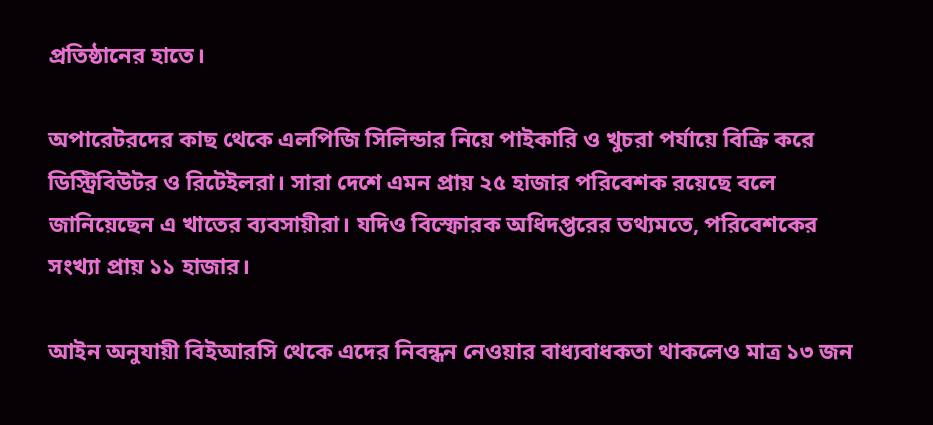প্রতিষ্ঠানের হাতে।

অপারেটরদের কাছ থেকে এলপিজি সিলিন্ডার নিয়ে পাইকারি ও খুচরা পর্যায়ে বিক্রি করে ডিস্ট্রিবিউটর ও রিটেইলরা। সারা দেশে এমন প্রায় ২৫ হাজার পরিবেশক রয়েছে বলে জানিয়েছেন এ খাতের ব্যবসায়ীরা। যদিও বিস্ফোরক অধিদপ্তরের তথ্যমতে, পরিবেশকের সংখ্যা প্রায় ১১ হাজার।

আইন অনুযায়ী বিইআরসি থেকে এদের নিবন্ধন নেওয়ার বাধ্যবাধকতা থাকলেও মাত্র ১৩ জন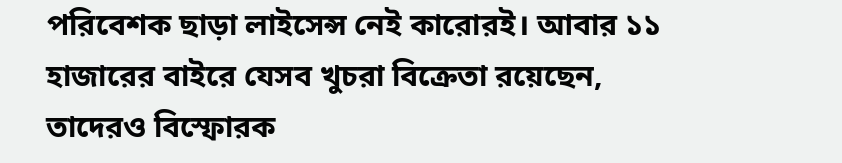পরিবেশক ছাড়া লাইসেন্স নেই কারোরই। আবার ১১ হাজারের বাইরে যেসব খুচরা বিক্রেতা রয়েছেন, তাদেরও বিস্ফোরক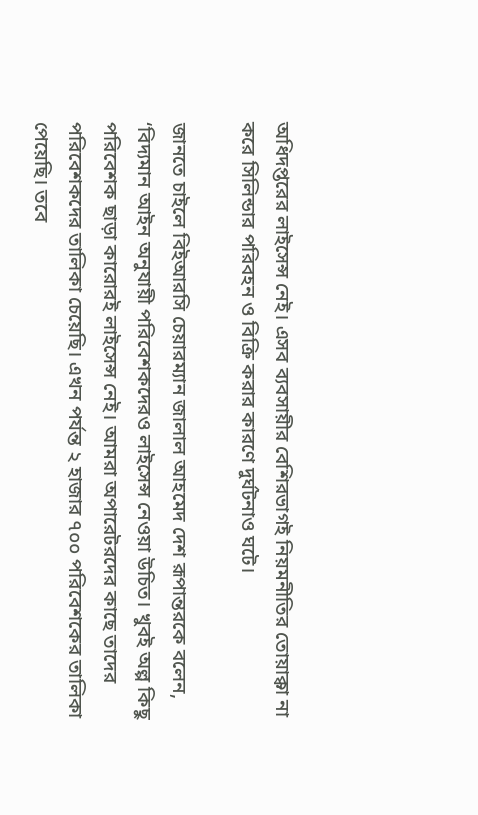অধিদপ্তরের লাইসেন্স নেই। এসব ব্যবসায়ীর বেশিরভাগই নিয়মনীতির তোয়াক্কা না করে সিলিন্ডার পরিবহন ও বিক্রি করার কারণে দুর্ঘটনাও ঘটে।

জানতে চাইলে বিইআরসি চেয়ারম্যান জালাল আহমেদ দেশ রূপান্তরকে বলেন, ‘বিদ্যমান আইন অনুযায়ী পরিবেশকদেরও লাইসেন্স নেওয়া উচিত। খুবই অল্প কিছু পরিবেশক ছাড়া কারোরই লাইসেন্স নেই। আমরা অপারেটরদের কাছে তাদের পরিবেশকদের তালিকা চেয়েছি। এখন পর্যন্ত ২ হাজার ৭০০ পরিবেশকের তালিকা পেয়েছি। তবে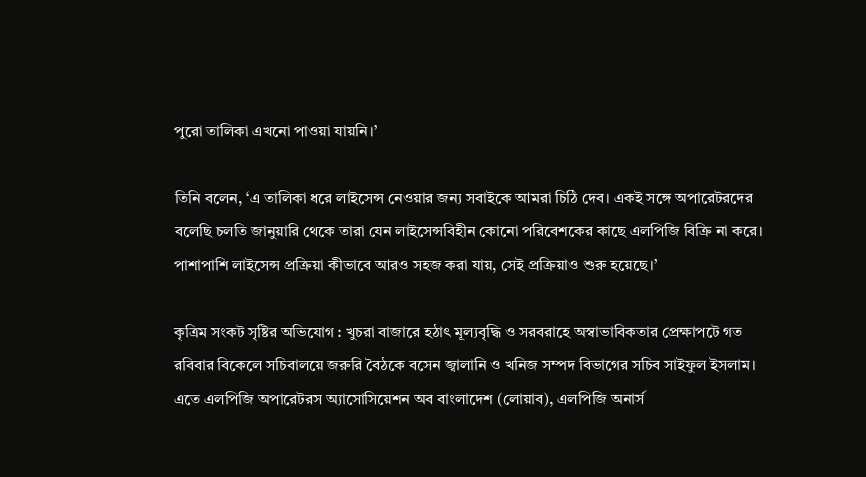পুরো তালিকা এখনো পাওয়া যায়নি।’

তিনি বলেন, ‘এ তালিকা ধরে লাইসেন্স নেওয়ার জন্য সবাইকে আমরা চিঠি দেব। একই সঙ্গে অপারেটরদের বলেছি চলতি জানুয়ারি থেকে তারা যেন লাইসেন্সবিহীন কোনো পরিবেশকের কাছে এলপিজি বিক্রি না করে। পাশাপাশি লাইসেন্স প্রক্রিয়া কীভাবে আরও সহজ করা যায়, সেই প্রক্রিয়াও শুরু হয়েছে।’

কৃত্রিম সংকট সৃষ্টির অভিযোগ : খুচরা বাজারে হঠাৎ মূল্যবৃদ্ধি ও সরবরাহে অস্বাভাবিকতার প্রেক্ষাপটে গত রবিবার বিকেলে সচিবালয়ে জরুরি বৈঠকে বসেন জ্বালানি ও খনিজ সম্পদ বিভাগের সচিব সাইফুল ইসলাম। এতে এলপিজি অপারেটরস অ্যাসোসিয়েশন অব বাংলাদেশ (লোয়াব), এলপিজি অনার্স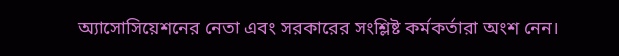অ্যাসোসিয়েশনের নেতা এবং সরকারের সংশ্লিষ্ট কর্মকর্তারা অংশ নেন।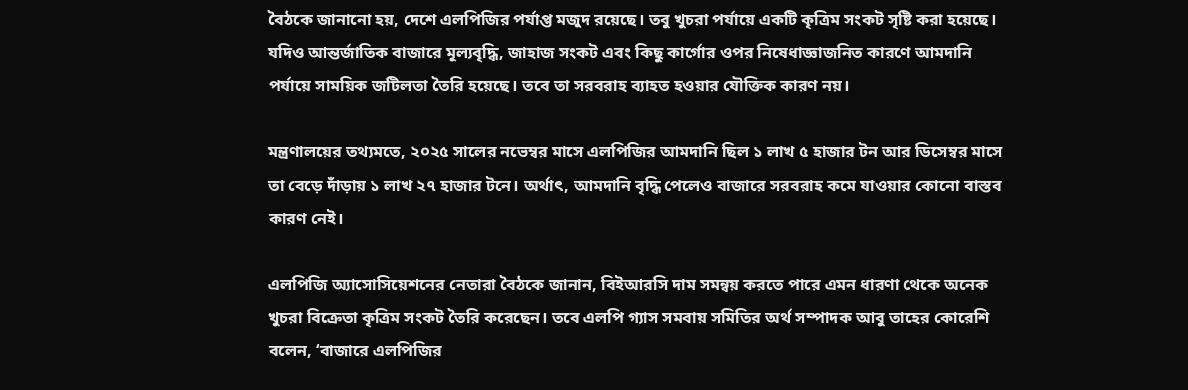বৈঠকে জানানো হয়, দেশে এলপিজির পর্যাপ্ত মজুদ রয়েছে। তবু খুচরা পর্যায়ে একটি কৃত্রিম সংকট সৃষ্টি করা হয়েছে। যদিও আন্তর্জাতিক বাজারে মূল্যবৃদ্ধি, জাহাজ সংকট এবং কিছু কার্গোর ওপর নিষেধাজ্ঞাজনিত কারণে আমদানি পর্যায়ে সাময়িক জটিলতা তৈরি হয়েছে। তবে তা সরবরাহ ব্যাহত হওয়ার যৌক্তিক কারণ নয়।

মন্ত্রণালয়ের তথ্যমতে, ২০২৫ সালের নভেম্বর মাসে এলপিজির আমদানি ছিল ১ লাখ ৫ হাজার টন আর ডিসেম্বর মাসে তা বেড়ে দাঁড়ায় ১ লাখ ২৭ হাজার টনে। অর্থাৎ, আমদানি বৃদ্ধি পেলেও বাজারে সরবরাহ কমে যাওয়ার কোনো বাস্তব কারণ নেই।

এলপিজি অ্যাসোসিয়েশনের নেতারা বৈঠকে জানান, বিইআরসি দাম সমন্বয় করতে পারে এমন ধারণা থেকে অনেক খুচরা বিক্রেতা কৃত্রিম সংকট তৈরি করেছেন। তবে এলপি গ্যাস সমবায় সমিতির অর্থ সম্পাদক আবু তাহের কোরেশি বলেন, ‘বাজারে এলপিজির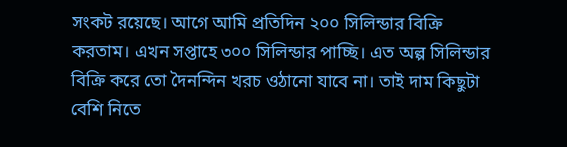সংকট রয়েছে। আগে আমি প্রতিদিন ২০০ সিলিন্ডার বিক্রি করতাম। এখন সপ্তাহে ৩০০ সিলিন্ডার পাচ্ছি। এত অল্প সিলিন্ডার বিক্রি করে তো দৈনন্দিন খরচ ওঠানো যাবে না। তাই দাম কিছুটা বেশি নিতে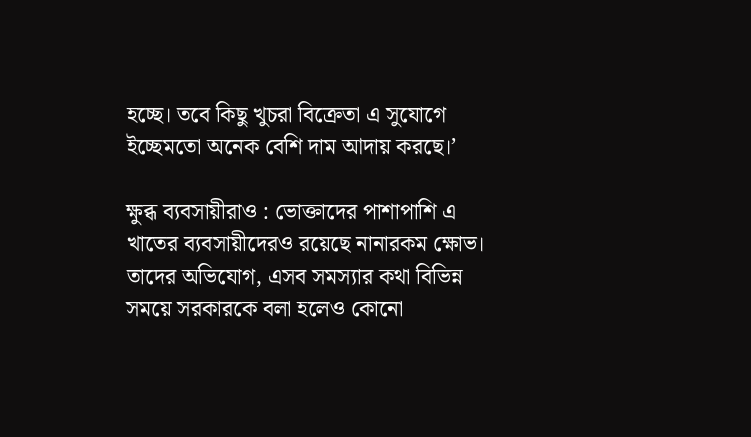হচ্ছে। তবে কিছু খুচরা বিক্রেতা এ সুযোগে ইচ্ছেমতো অনেক বেশি দাম আদায় করছে।’

ক্ষুব্ধ ব্যবসায়ীরাও : ভোক্তাদের পাশাপাশি এ খাতের ব্যবসায়ীদেরও রয়েছে নানারকম ক্ষোভ। তাদের অভিযোগ, এসব সমস্যার কথা বিভিন্ন সময়ে সরকারকে বলা হলেও কোনো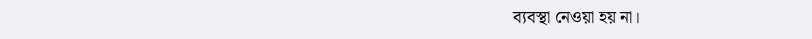ব্যবস্থা নেওয়া হয় না।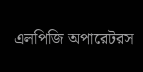এলপিজি অপারেটরস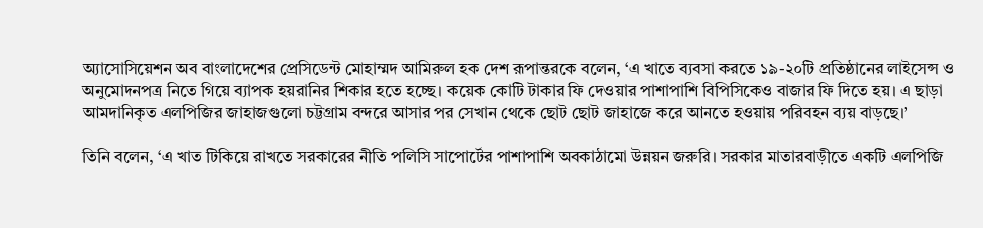অ্যাসোসিয়েশন অব বাংলাদেশের প্রেসিডেন্ট মোহাম্মদ আমিরুল হক দেশ রূপান্তরকে বলেন, ‘এ খাতে ব্যবসা করতে ১৯-২০টি প্রতিষ্ঠানের লাইসেন্স ও অনুমোদনপত্র নিতে গিয়ে ব্যাপক হয়রানির শিকার হতে হচ্ছে। কয়েক কোটি টাকার ফি দেওয়ার পাশাপাশি বিপিসিকেও বাজার ফি দিতে হয়। এ ছাড়া আমদানিকৃত এলপিজির জাহাজগুলো চট্টগ্রাম বন্দরে আসার পর সেখান থেকে ছোট ছোট জাহাজে করে আনতে হওয়ায় পরিবহন ব্যয় বাড়ছে।’

তিনি বলেন, ‘এ খাত টিকিয়ে রাখতে সরকারের নীতি পলিসি সাপোর্টের পাশাপাশি অবকাঠামো উন্নয়ন জরুরি। সরকার মাতারবাড়ীতে একটি এলপিজি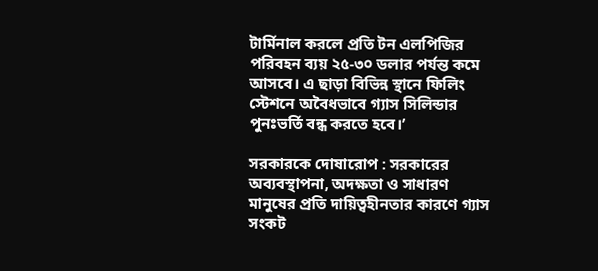টার্মিনাল করলে প্রতি টন এলপিজির পরিবহন ব্যয় ২৫-৩০ ডলার পর্যন্ত কমে আসবে। এ ছাড়া বিভিন্ন স্থানে ফিলিং স্টেশনে অবৈধভাবে গ্যাস সিলিন্ডার পুনঃভর্তি বন্ধ করতে হবে।’

সরকারকে দোষারোপ : সরকারের অব্যবস্থাপনা, অদক্ষতা ও সাধারণ মানুষের প্রতি দায়িত্বহীনতার কারণে গ্যাস সংকট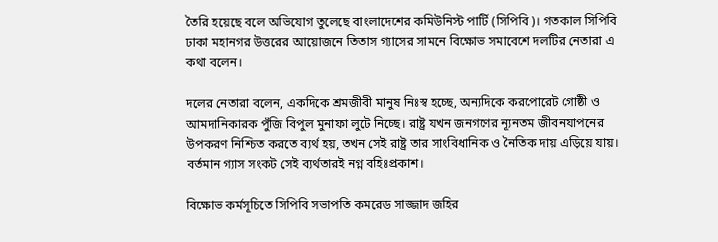তৈরি হয়েছে বলে অভিযোগ তুলেছে বাংলাদেশের কমিউনিস্ট পার্টি (সিপিবি)। গতকাল সিপিবি ঢাকা মহানগর উত্তরের আয়োজনে তিতাস গ্যাসের সামনে বিক্ষোভ সমাবেশে দলটির নেতারা এ কথা বলেন।

দলের নেতারা বলেন, একদিকে শ্রমজীবী মানুষ নিঃস্ব হচ্ছে, অন্যদিকে করপোরেট গোষ্ঠী ও আমদানিকারক পুঁজি বিপুল মুনাফা লুটে নিচ্ছে। রাষ্ট্র যখন জনগণের ন্যূনতম জীবনযাপনের উপকরণ নিশ্চিত করতে ব্যর্থ হয়, তখন সেই রাষ্ট্র তার সাংবিধানিক ও নৈতিক দায় এড়িয়ে যায়। বর্তমান গ্যাস সংকট সেই ব্যর্থতারই নগ্ন বহিঃপ্রকাশ।

বিক্ষোভ কর্মসূচিতে সিপিবি সভাপতি কমরেড সাজ্জাদ জহির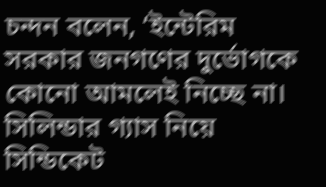চন্দন বলেন, ‘ইন্টেরিম সরকার জনগণের দুর্ভোগকে কোনো আমলেই নিচ্ছে না। সিলিন্ডার গ্যাস নিয়ে সিন্ডিকেট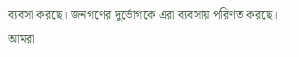ব্যবসা করছে। জনগণের দুর্ভোগকে এরা ব্যবসায় পরিণত করছে। আমরা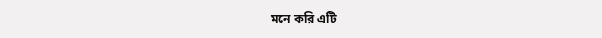মনে করি এটি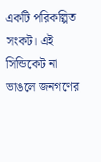একটি পরিকল্পিত সংকট। এই সিন্ডিকেট না ভাঙলে জনগণের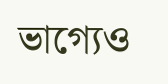ভাগ্যেও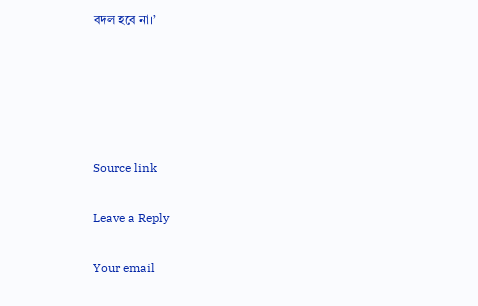বদল হবে না।’





Source link

Leave a Reply

Your email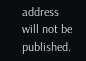address will not be published.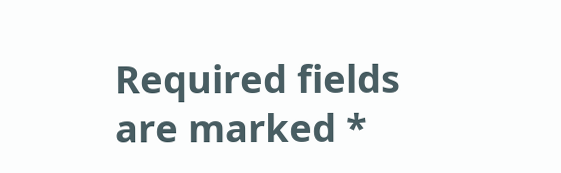Required fields are marked *